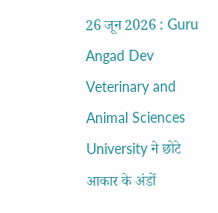26 जून 2026 : Guru Angad Dev Veterinary and Animal Sciences University ने छोटे आकार के अंडों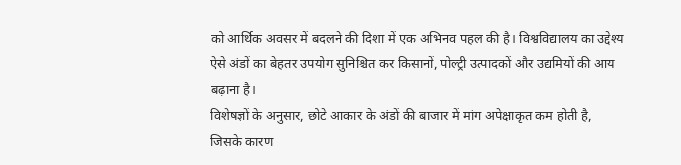को आर्थिक अवसर में बदलने की दिशा में एक अभिनव पहल की है। विश्वविद्यालय का उद्देश्य ऐसे अंडों का बेहतर उपयोग सुनिश्चित कर किसानों, पोल्ट्री उत्पादकों और उद्यमियों की आय बढ़ाना है।
विशेषज्ञों के अनुसार, छोटे आकार के अंडों की बाजार में मांग अपेक्षाकृत कम होती है, जिसके कारण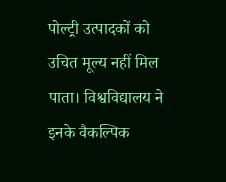पोल्ट्री उत्पादकों को उचित मूल्य नहीं मिल पाता। विश्वविद्यालय ने इनके वैकल्पिक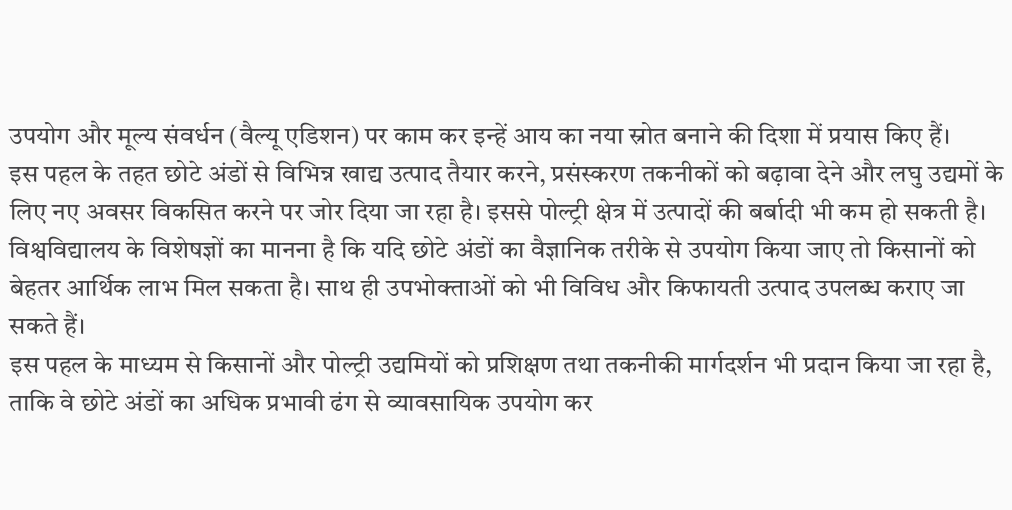उपयोग और मूल्य संवर्धन (वैल्यू एडिशन) पर काम कर इन्हें आय का नया स्रोत बनाने की दिशा में प्रयास किए हैं।
इस पहल के तहत छोटे अंडों से विभिन्न खाद्य उत्पाद तैयार करने, प्रसंस्करण तकनीकों को बढ़ावा देने और लघु उद्यमों के लिए नए अवसर विकसित करने पर जोर दिया जा रहा है। इससे पोल्ट्री क्षेत्र में उत्पादों की बर्बादी भी कम हो सकती है।
विश्वविद्यालय के विशेषज्ञों का मानना है कि यदि छोटे अंडों का वैज्ञानिक तरीके से उपयोग किया जाए तो किसानों को बेहतर आर्थिक लाभ मिल सकता है। साथ ही उपभोक्ताओं को भी विविध और किफायती उत्पाद उपलब्ध कराए जा सकते हैं।
इस पहल के माध्यम से किसानों और पोल्ट्री उद्यमियों को प्रशिक्षण तथा तकनीकी मार्गदर्शन भी प्रदान किया जा रहा है, ताकि वे छोटे अंडों का अधिक प्रभावी ढंग से व्यावसायिक उपयोग कर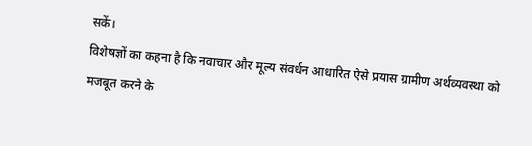सकें।
विशेषज्ञों का कहना है कि नवाचार और मूल्य संवर्धन आधारित ऐसे प्रयास ग्रामीण अर्थव्यवस्था को मजबूत करने के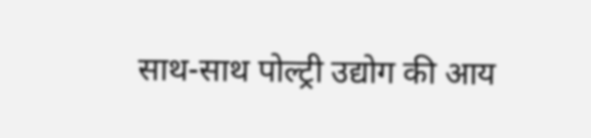साथ-साथ पोल्ट्री उद्योग की आय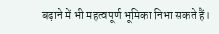बढ़ाने में भी महत्वपूर्ण भूमिका निभा सकते हैं।